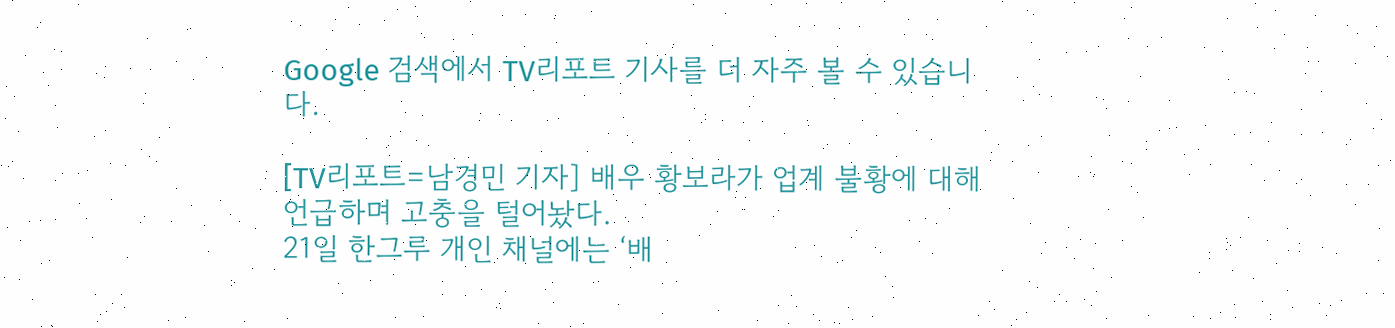Google 검색에서 TV리포트 기사를 더 자주 볼 수 있습니다.

[TV리포트=남경민 기자] 배우 황보라가 업계 불황에 대해 언급하며 고충을 털어놨다.
21일 한그루 개인 채널에는 ‘배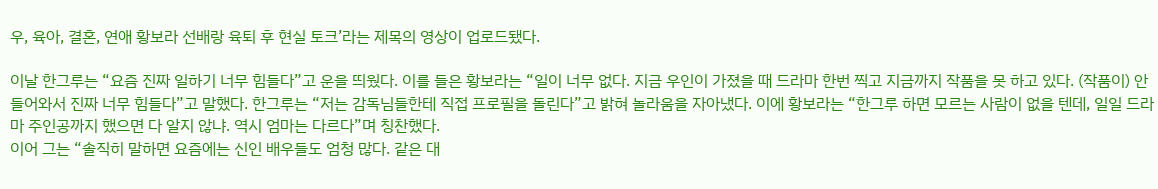우, 육아, 결혼, 연애 황보라 선배랑 육퇴 후 현실 토크’라는 제목의 영상이 업로드됐다.

이날 한그루는 “요즘 진짜 일하기 너무 힘들다”고 운을 띄웠다. 이를 들은 황보라는 “일이 너무 없다. 지금 우인이 가졌을 때 드라마 한번 찍고 지금까지 작품을 못 하고 있다. (작품이) 안 들어와서 진짜 너무 힘들다”고 말했다. 한그루는 “저는 감독님들한테 직접 프로필을 돌린다”고 밝혀 놀라움을 자아냈다. 이에 황보라는 “한그루 하면 모르는 사람이 없을 텐데, 일일 드라마 주인공까지 했으면 다 알지 않냐. 역시 엄마는 다르다”며 칭찬했다.
이어 그는 “솔직히 말하면 요즘에는 신인 배우들도 엄청 많다. 같은 대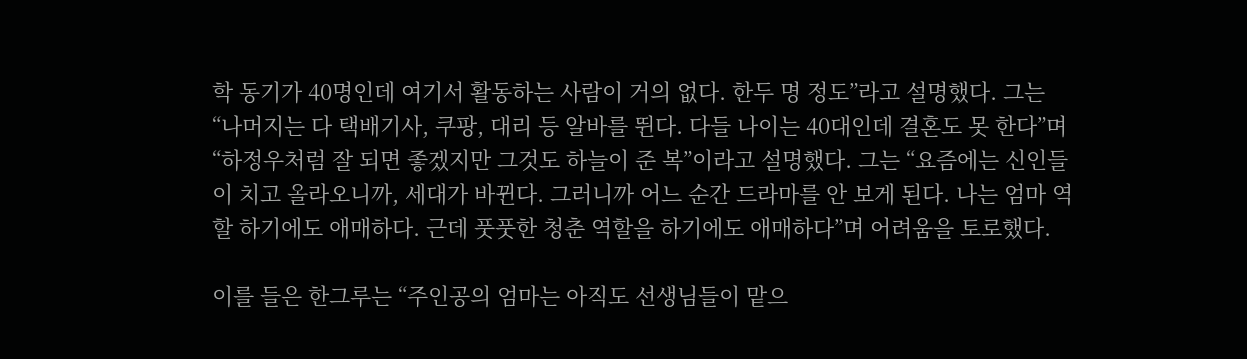학 동기가 40명인데 여기서 활동하는 사람이 거의 없다. 한두 명 정도”라고 설명했다. 그는 “나머지는 다 택배기사, 쿠팡, 대리 등 알바를 뛴다. 다들 나이는 40대인데 결혼도 못 한다”며 “하정우처럼 잘 되면 좋겠지만 그것도 하늘이 준 복”이라고 설명했다. 그는 “요즘에는 신인들이 치고 올라오니까, 세대가 바뀐다. 그러니까 어느 순간 드라마를 안 보게 된다. 나는 엄마 역할 하기에도 애매하다. 근데 풋풋한 청춘 역할을 하기에도 애매하다”며 어려움을 토로했다.

이를 들은 한그루는 “주인공의 엄마는 아직도 선생님들이 맡으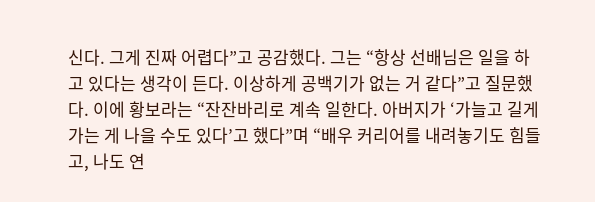신다. 그게 진짜 어렵다”고 공감했다. 그는 “항상 선배님은 일을 하고 있다는 생각이 든다. 이상하게 공백기가 없는 거 같다”고 질문했다. 이에 황보라는 “잔잔바리로 계속 일한다. 아버지가 ‘가늘고 길게 가는 게 나을 수도 있다’고 했다”며 “배우 커리어를 내려놓기도 힘들고, 나도 연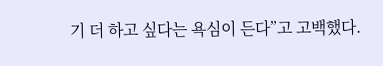기 더 하고 싶다는 욕심이 든다”고 고백했다.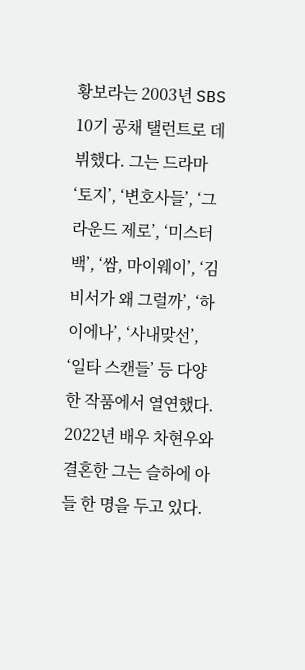황보라는 2003년 SBS 10기 공채 탤런트로 데뷔했다. 그는 드라마 ‘토지’, ‘변호사들’, ‘그라운드 제로’, ‘미스터 백’, ‘쌈, 마이웨이’, ‘김비서가 왜 그럴까’, ‘하이에나’, ‘사내맞선’, ‘일타 스캔들’ 등 다양한 작품에서 열연했다. 2022년 배우 차현우와 결혼한 그는 슬하에 아들 한 명을 두고 있다.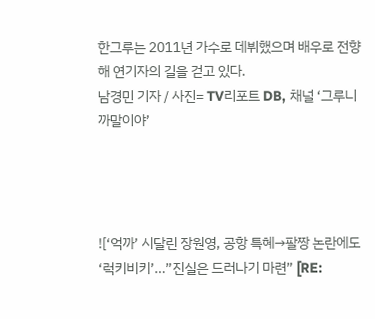한그루는 2011년 가수로 데뷔했으며 배우로 전향해 연기자의 길을 걷고 있다.
남경민 기자 / 사진= TV리포트 DB, 채널 ‘그루니까말이야’




![‘억까’ 시달린 장원영, 공항 특혜→팔짱 논란에도 ‘럭키비키’…”진실은 드러나기 마련” [RE: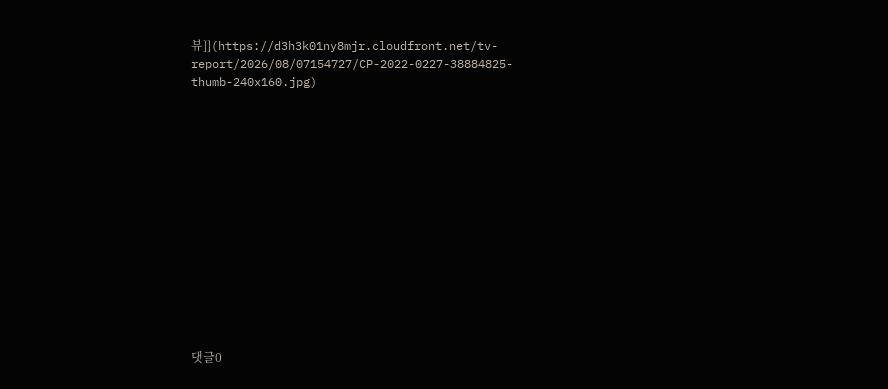뷰]](https://d3h3k01ny8mjr.cloudfront.net/tv-report/2026/08/07154727/CP-2022-0227-38884825-thumb-240x160.jpg)














댓글0